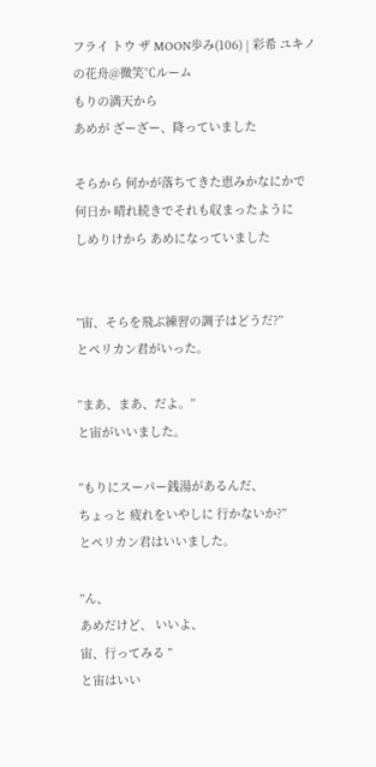フライ トウ ザ MOON歩み(106) | 彩希 ユキノの花舟@微笑℃ルーム
もりの満天から
あめが ざーざー、降っていました

そらから 何かが落ちてきた恵みかなにかで
何日か 晴れ続きでそれも収まったように
しめりけから あめになっていました


”宙、そらを飛ぶ練習の調子はどうだ?”
とペリカン君がいった。

”まあ、まあ、だよ。”
と宙がいいました。

”もりにスーパー銭湯があるんだ、
ちょっと 疲れをいやしに 行かないか?”
とペリカン君はいいました。

”ん、
あめだけど、 いいよ、
宙、行ってみる ”
と宙はいい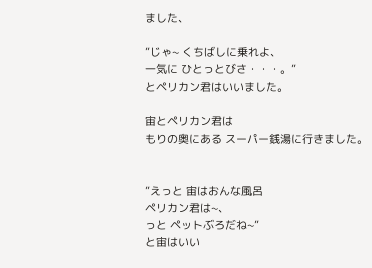ました、

”じゃ~ くちばしに乗れよ、
一気に ひとっとびさ・・・。”
とペリカン君はいいました。

宙とペリカン君は
もりの奥にある スーパー銭湯に行きました。


”えっと 宙はおんな風呂
ペリカン君は~、
っと ペットぶろだね~”
と宙はいい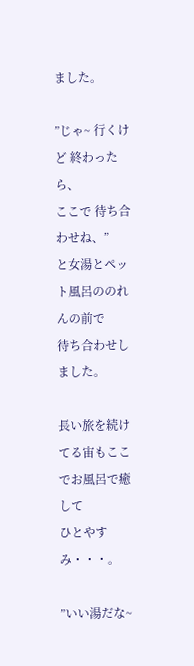ました。

”じゃ~ 行くけど 終わったら、
ここで 待ち合わせね、”
と女湯とペット風呂ののれんの前で
待ち合わせしました。

長い旅を続けてる宙もここでお風呂で癒して
ひとやすみ・・・。

”いい湯だな~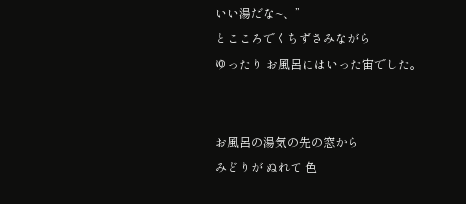いい湯だな~、”
とこころでくちずさみながら
ゆったり お風呂にはいった宙でした。


お風呂の湯気の先の窓から
みどりが ぬれて 色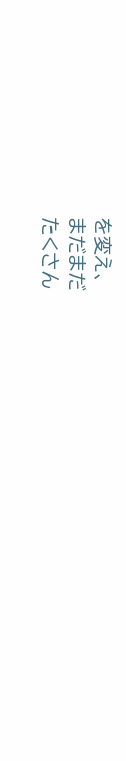を変え、
まだまだ
たくさん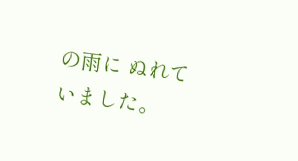の雨に ぬれていました。